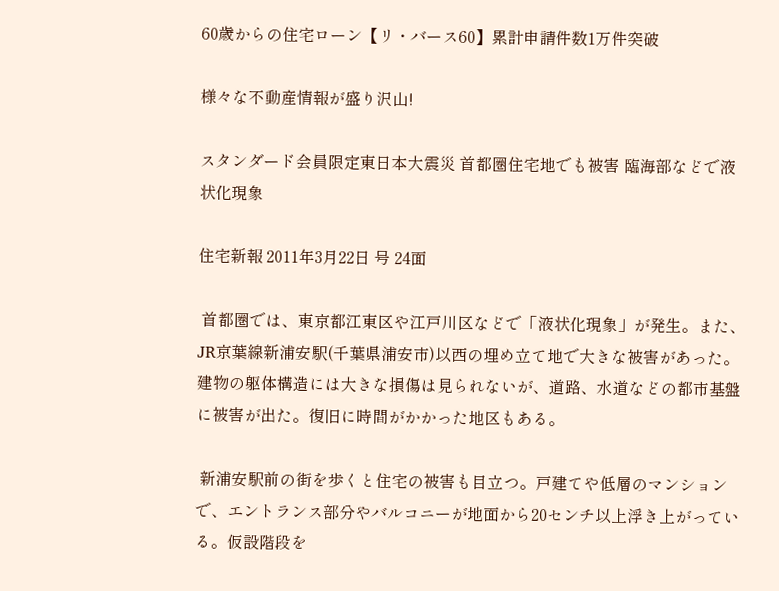60歳からの住宅ローン【リ・バース60】累計申請件数1万件突破

様々な不動産情報が盛り沢山!

スタンダード会員限定東日本大震災 首都圏住宅地でも被害 臨海部などで液状化現象

住宅新報 2011年3月22日 号 24面

 首都圏では、東京都江東区や江戸川区などで「液状化現象」が発生。また、JR京葉線新浦安駅(千葉県浦安市)以西の埋め立て地で大きな被害があった。建物の躯体構造には大きな損傷は見られないが、道路、水道などの都市基盤に被害が出た。復旧に時間がかかった地区もある。

 新浦安駅前の街を歩くと住宅の被害も目立つ。戸建てや低層のマンションで、エントランス部分やバルコニーが地面から20センチ以上浮き上がっている。仮設階段を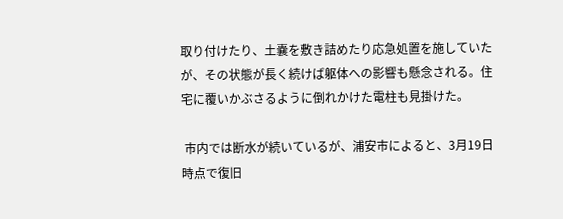取り付けたり、土嚢を敷き詰めたり応急処置を施していたが、その状態が長く続けば躯体への影響も懸念される。住宅に覆いかぶさるように倒れかけた電柱も見掛けた。

 市内では断水が続いているが、浦安市によると、3月19日時点で復旧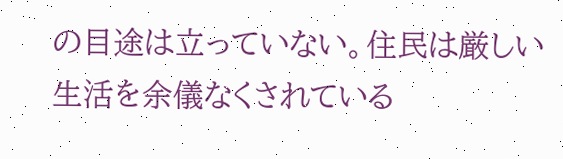の目途は立っていない。住民は厳しい生活を余儀なくされている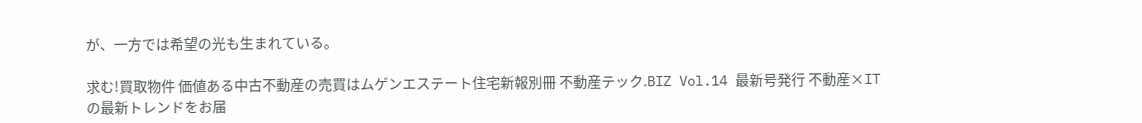が、一方では希望の光も生まれている。

求む!買取物件 価値ある中古不動産の売買はムゲンエステート住宅新報別冊 不動産テック.BIZ Vol.14 最新号発行 不動産×ITの最新トレンドをお届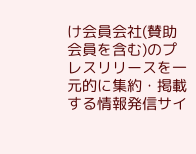け会員会社(賛助会員を含む)のプレスリリースを一元的に集約・掲載する情報発信サイ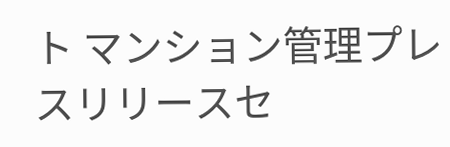ト マンション管理プレスリリースセ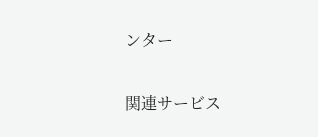ンター

関連サービス